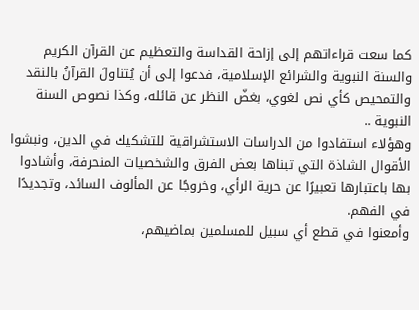كما سعت قراءاتهم إلى إزاحة القداسة والتعظيم عن القرآن الكريم والسنة النبوية والشرائع الإسلامية، فدعوا إلى أن يُتناولَ القرآنُ بالنقد والتمحيص كأي نص لغوي، بغضّ النظر عن قائله، وكذا نصوص السنة النبوية ..
وهؤلاء استفادوا من الدراسات الاستشراقية للتشكيك في الدين، ونبشوا الأقوال الشاذة التي تبناها بعض الفرق والشخصيات المنحرفة، وأشادوا بها باعتبارها تعبيرًا عن حرية الرأي، وخروجًا عن المألوف السائد، وتجديدًا في الفهم.
وأمعنوا في قطع أي سبيل للمسلمين بماضيهم،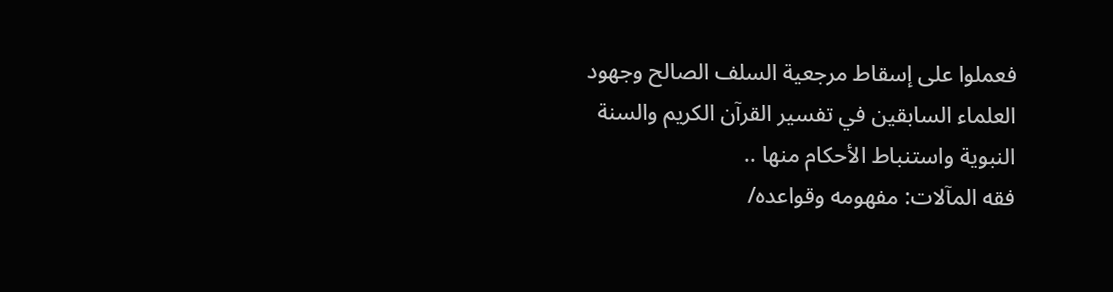فعملوا على إسقاط مرجعية السلف الصالح وجهود العلماء السابقين في تفسير القرآن الكريم والسنة النبوية واستنباط الأحكام منها ..
فقه المآلات: مفهومه وقواعده/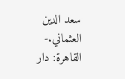سعد الدين العثماني.- القاهرة: دار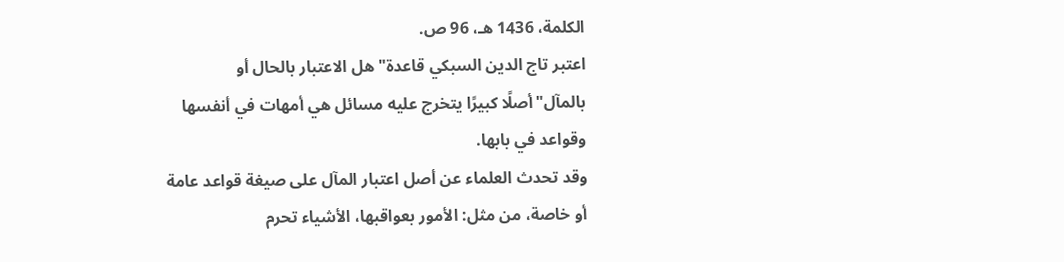الكلمة، 1436 هـ، 96 ص.
اعتبر تاج الدين السبكي قاعدة"هل الاعتبار بالحال أو بالمآل"أصلًا كبيرًا يتخرج عليه مسائل هي أمهات في أنفسها وقواعد في بابها.
وقد تحدث العلماء عن أصل اعتبار المآل على صيغة قواعد عامة أو خاصة، من مثل: الأمور بعواقبها، الأشياء تحرم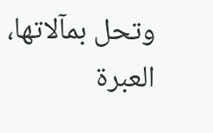وتحل بمآلاتها، العبرة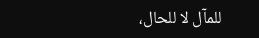للمآل لا للحال،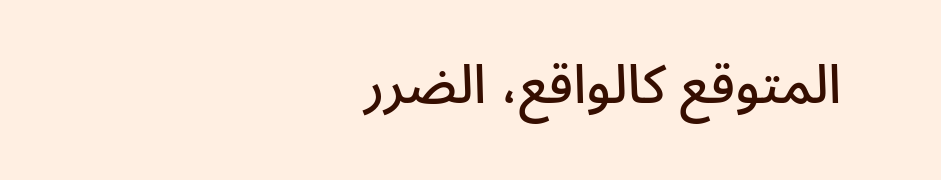المتوقع كالواقع، الضرر